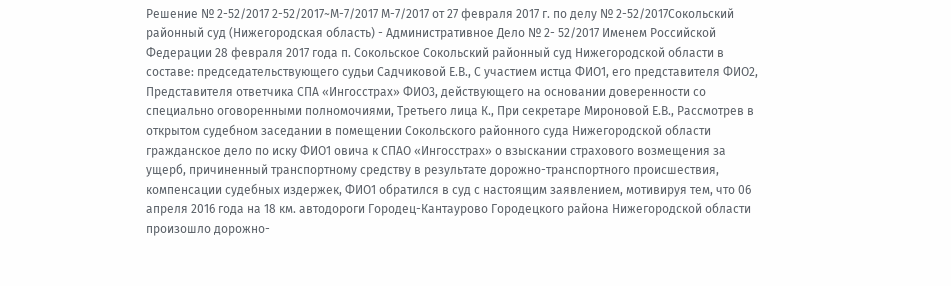Решение № 2-52/2017 2-52/2017~М-7/2017 М-7/2017 от 27 февраля 2017 г. по делу № 2-52/2017Сокольский районный суд (Нижегородская область) - Административное Дело № 2- 52/2017 Именем Российской Федерации 28 февраля 2017 года п. Сокольское Сокольский районный суд Нижегородской области в составе: председательствующего судьи Садчиковой Е.В., С участием истца ФИО1, его представителя ФИО2, Представителя ответчика СПА «Ингосстрах» ФИО3, действующего на основании доверенности со специально оговоренными полномочиями, Третьего лица К., При секретаре Мироновой Е.В., Рассмотрев в открытом судебном заседании в помещении Сокольского районного суда Нижегородской области гражданское дело по иску ФИО1 овича к СПАО «Ингосстрах» о взыскании страхового возмещения за ущерб, причиненный транспортному средству в результате дорожно-транспортного происшествия, компенсации судебных издержек, ФИО1 обратился в суд с настоящим заявлением, мотивируя тем, что 06 апреля 2016 года на 18 км. автодороги Городец-Кантаурово Городецкого района Нижегородской области произошло дорожно-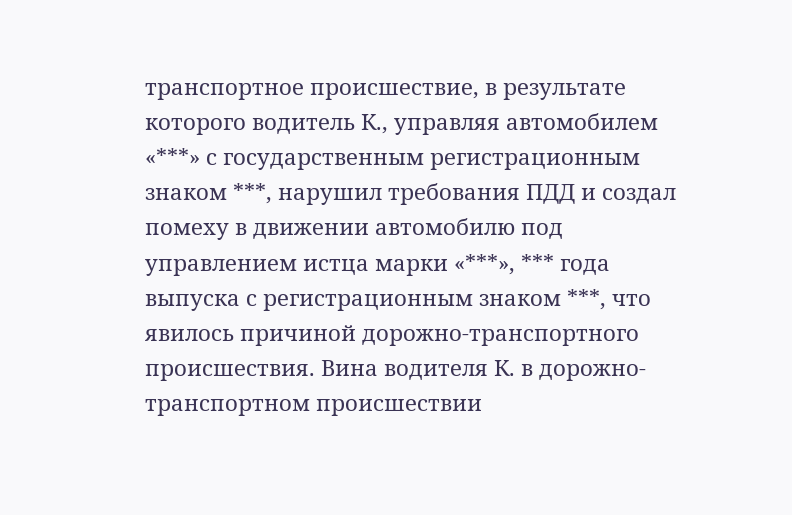транспортное происшествие, в результате которого водитель К., управляя автомобилем «***» с государственным регистрационным знаком ***, нарушил требования ПДД и создал помеху в движении автомобилю под управлением истца марки «***», *** года выпуска с регистрационным знаком ***, что явилось причиной дорожно-транспортного происшествия. Вина водителя К. в дорожно-транспортном происшествии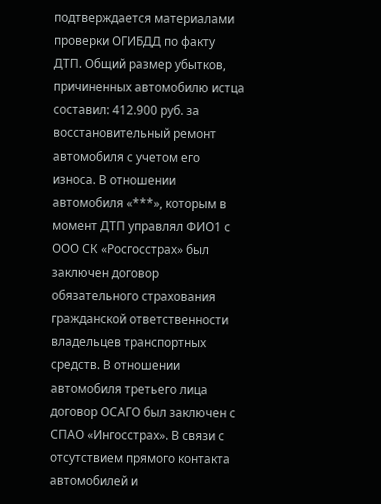подтверждается материалами проверки ОГИБДД по факту ДТП. Общий размер убытков, причиненных автомобилю истца составил: 412.900 руб. за восстановительный ремонт автомобиля с учетом его износа. В отношении автомобиля «***», которым в момент ДТП управлял ФИО1 с ООО СК «Росгосстрах» был заключен договор обязательного страхования гражданской ответственности владельцев транспортных средств. В отношении автомобиля третьего лица договор ОСАГО был заключен с СПАО «Ингосстрах». В связи с отсутствием прямого контакта автомобилей и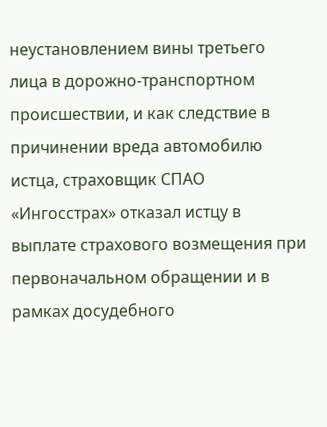неустановлением вины третьего лица в дорожно-транспортном происшествии, и как следствие в причинении вреда автомобилю истца, страховщик СПАО «Ингосстрах» отказал истцу в выплате страхового возмещения при первоначальном обращении и в рамках досудебного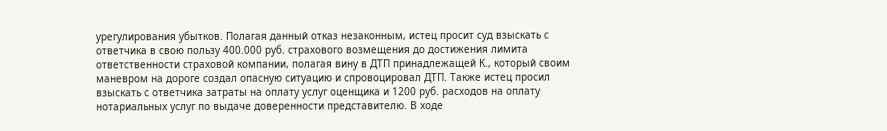урегулирования убытков. Полагая данный отказ незаконным, истец просит суд взыскать с ответчика в свою пользу 400.000 руб. страхового возмещения до достижения лимита ответственности страховой компании, полагая вину в ДТП принадлежащей К., который своим маневром на дороге создал опасную ситуацию и спровоцировал ДТП. Также истец просил взыскать с ответчика затраты на оплату услуг оценщика и 1200 руб. расходов на оплату нотариальных услуг по выдаче доверенности представителю. В ходе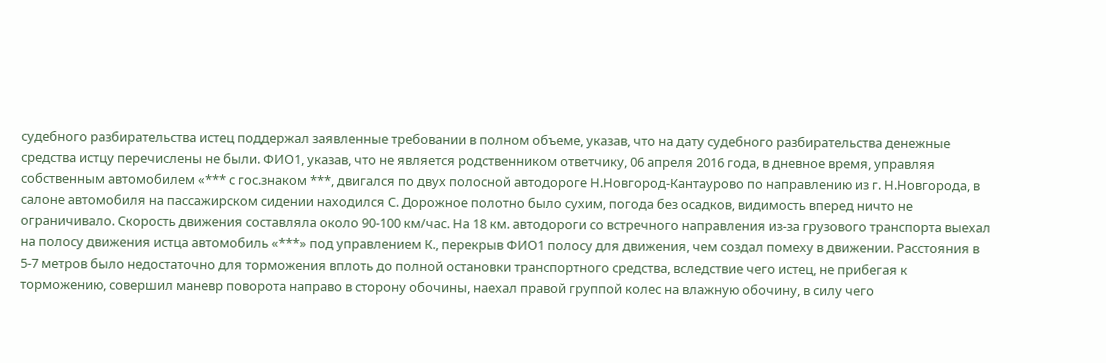судебного разбирательства истец поддержал заявленные требовании в полном объеме, указав, что на дату судебного разбирательства денежные средства истцу перечислены не были. ФИО1, указав, что не является родственником ответчику, 06 апреля 2016 года, в дневное время, управляя собственным автомобилем «*** с гос.знаком ***, двигался по двух полосной автодороге Н.Новгород-Кантаурово по направлению из г. Н.Новгорода, в салоне автомобиля на пассажирском сидении находился С. Дорожное полотно было сухим, погода без осадков, видимость вперед ничто не ограничивало. Скорость движения составляла около 90-100 км/час. На 18 км. автодороги со встречного направления из-за грузового транспорта выехал на полосу движения истца автомобиль «***» под управлением К., перекрыв ФИО1 полосу для движения, чем создал помеху в движении. Расстояния в 5-7 метров было недостаточно для торможения вплоть до полной остановки транспортного средства, вследствие чего истец, не прибегая к торможению, совершил маневр поворота направо в сторону обочины, наехал правой группой колес на влажную обочину, в силу чего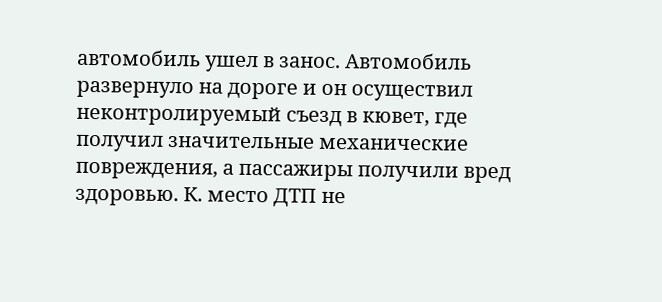автомобиль ушел в занос. Автомобиль развернуло на дороге и он осуществил неконтролируемый съезд в кювет, где получил значительные механические повреждения, а пассажиры получили вред здоровью. К. место ДТП не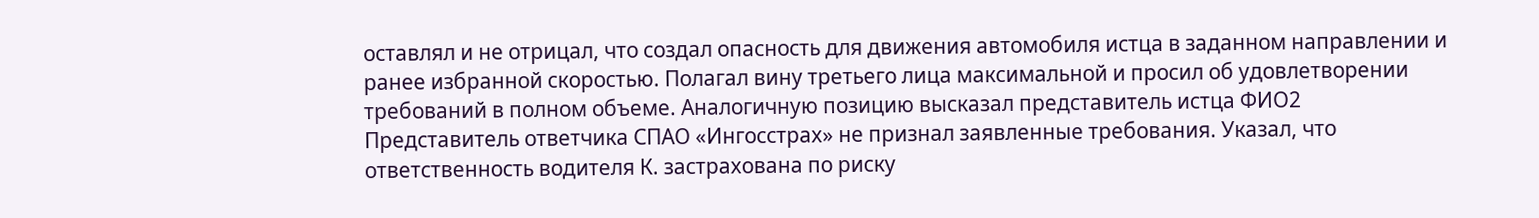оставлял и не отрицал, что создал опасность для движения автомобиля истца в заданном направлении и ранее избранной скоростью. Полагал вину третьего лица максимальной и просил об удовлетворении требований в полном объеме. Аналогичную позицию высказал представитель истца ФИО2 Представитель ответчика СПАО «Ингосстрах» не признал заявленные требования. Указал, что ответственность водителя К. застрахована по риску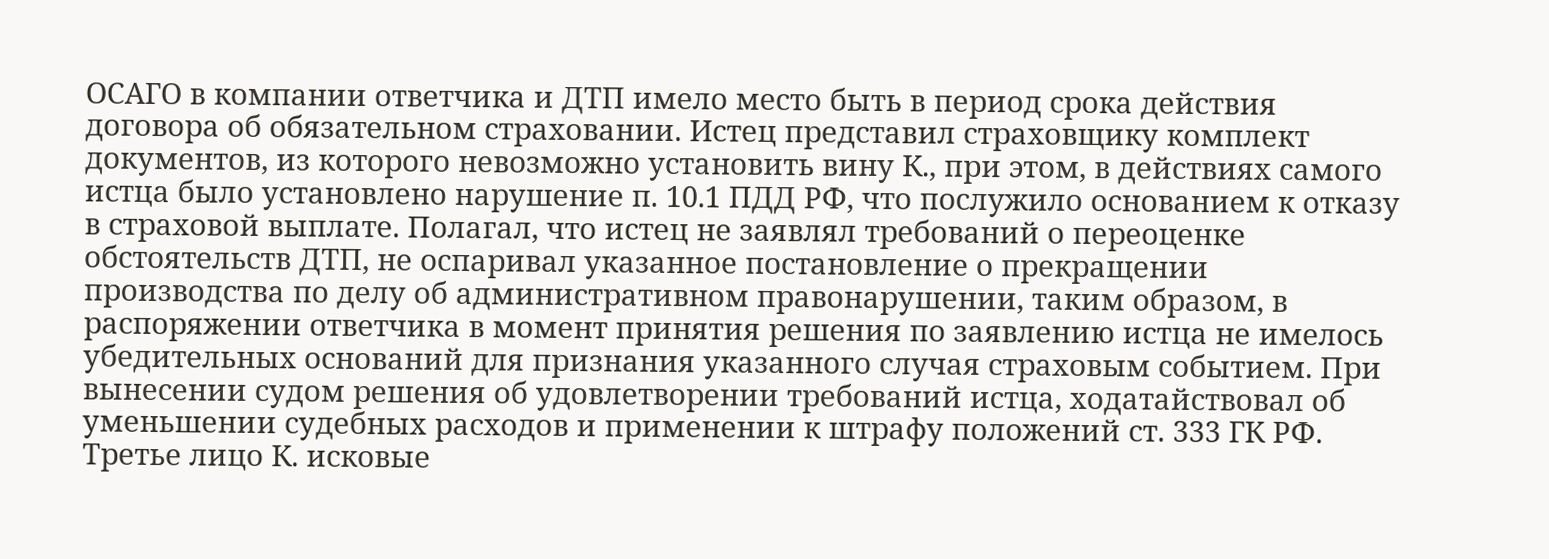ОСАГО в компании ответчика и ДТП имело место быть в период срока действия договора об обязательном страховании. Истец представил страховщику комплект документов, из которого невозможно установить вину К., при этом, в действиях самого истца было установлено нарушение п. 10.1 ПДД РФ, что послужило основанием к отказу в страховой выплате. Полагал, что истец не заявлял требований о переоценке обстоятельств ДТП, не оспаривал указанное постановление о прекращении производства по делу об административном правонарушении, таким образом, в распоряжении ответчика в момент принятия решения по заявлению истца не имелось убедительных оснований для признания указанного случая страховым событием. При вынесении судом решения об удовлетворении требований истца, ходатайствовал об уменьшении судебных расходов и применении к штрафу положений ст. 333 ГК РФ. Третье лицо К. исковые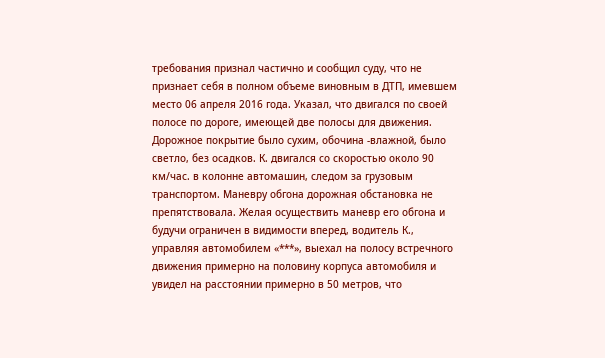требования признал частично и сообщил суду, что не признает себя в полном объеме виновным в ДТП, имевшем место 06 апреля 2016 года. Указал, что двигался по своей полосе по дороге, имеющей две полосы для движения. Дорожное покрытие было сухим, обочина -влажной, было светло, без осадков. К. двигался со скоростью около 90 км/час. в колонне автомашин, следом за грузовым транспортом. Маневру обгона дорожная обстановка не препятствовала. Желая осуществить маневр его обгона и будучи ограничен в видимости вперед, водитель К., управляя автомобилем «***», выехал на полосу встречного движения примерно на половину корпуса автомобиля и увидел на расстоянии примерно в 50 метров, что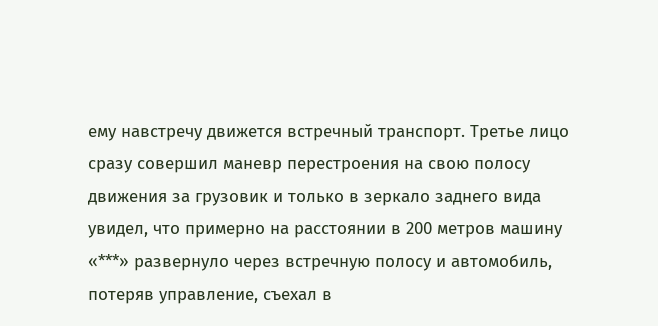ему навстречу движется встречный транспорт. Третье лицо сразу совершил маневр перестроения на свою полосу движения за грузовик и только в зеркало заднего вида увидел, что примерно на расстоянии в 200 метров машину «***» развернуло через встречную полосу и автомобиль, потеряв управление, съехал в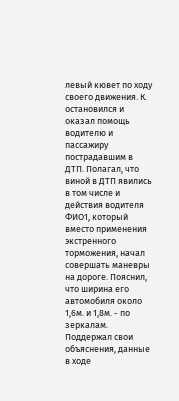левый кювет по ходу своего движения. К. остановился и оказал помощь водителю и пассажиру пострадавшим в ДТП. Полагал, что виной в ДТП явились в том числе и действия водителя ФИО1, который вместо применения экстренного торможения, начал совершать маневры на дороге. Пояснил, что ширина его автомобиля около 1,6м. и 1,8м. - по зеркалам. Поддержал свои объяснения, данные в ходе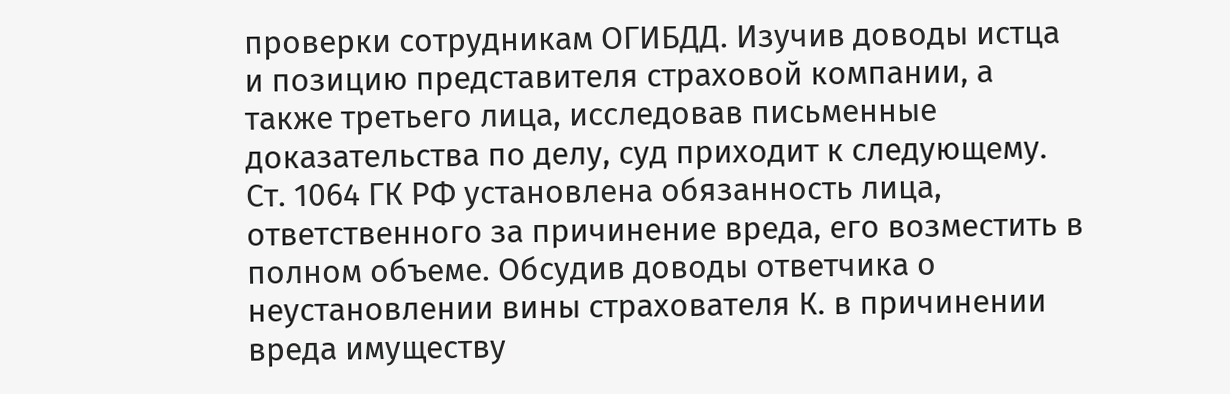проверки сотрудникам ОГИБДД. Изучив доводы истца и позицию представителя страховой компании, а также третьего лица, исследовав письменные доказательства по делу, суд приходит к следующему. Ст. 1064 ГК РФ установлена обязанность лица, ответственного за причинение вреда, его возместить в полном объеме. Обсудив доводы ответчика о неустановлении вины страхователя К. в причинении вреда имуществу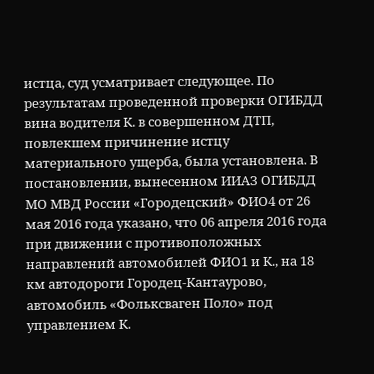истца, суд усматривает следующее. По результатам проведенной проверки ОГИБДД вина водителя К. в совершенном ДТП, повлекшем причинение истцу материального ущерба, была установлена. В постановлении, вынесенном ИИАЗ ОГИБДД МО МВД России «Городецский» ФИО4 от 26 мая 2016 года указано, что 06 апреля 2016 года при движении с противоположных направлений автомобилей ФИО1 и К., на 18 км автодороги Городец-Кантаурово, автомобиль «Фольксваген Поло» под управлением К.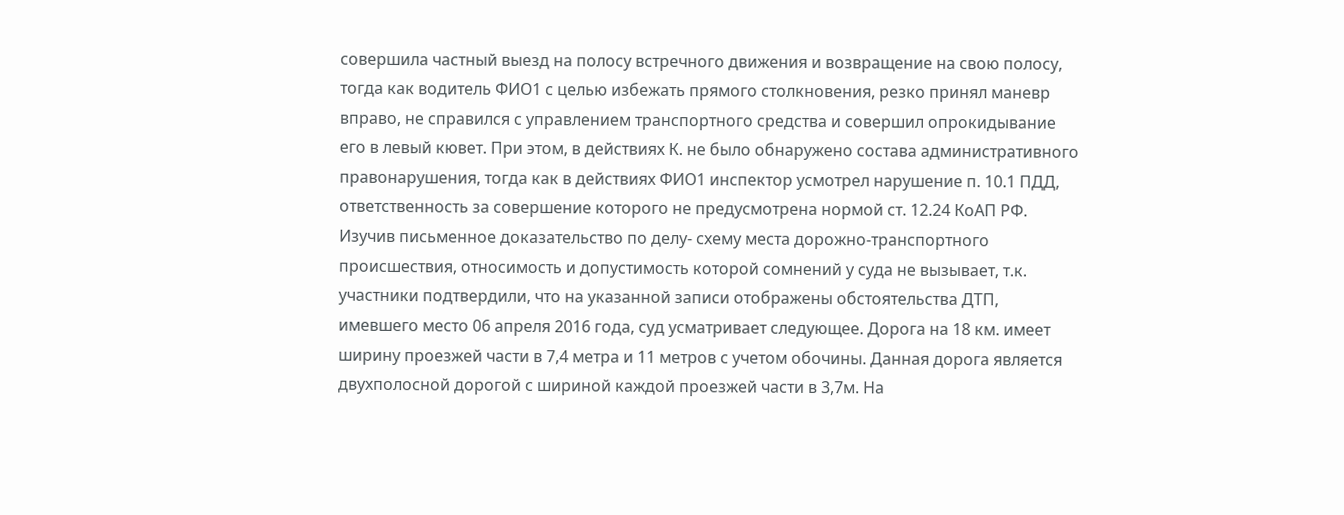совершила частный выезд на полосу встречного движения и возвращение на свою полосу, тогда как водитель ФИО1 с целью избежать прямого столкновения, резко принял маневр вправо, не справился с управлением транспортного средства и совершил опрокидывание его в левый кювет. При этом, в действиях К. не было обнаружено состава административного правонарушения, тогда как в действиях ФИО1 инспектор усмотрел нарушение п. 10.1 ПДД, ответственность за совершение которого не предусмотрена нормой ст. 12.24 КоАП РФ. Изучив письменное доказательство по делу- схему места дорожно-транспортного происшествия, относимость и допустимость которой сомнений у суда не вызывает, т.к. участники подтвердили, что на указанной записи отображены обстоятельства ДТП, имевшего место 06 апреля 2016 года, суд усматривает следующее. Дорога на 18 км. имеет ширину проезжей части в 7,4 метра и 11 метров с учетом обочины. Данная дорога является двухполосной дорогой с шириной каждой проезжей части в 3,7м. На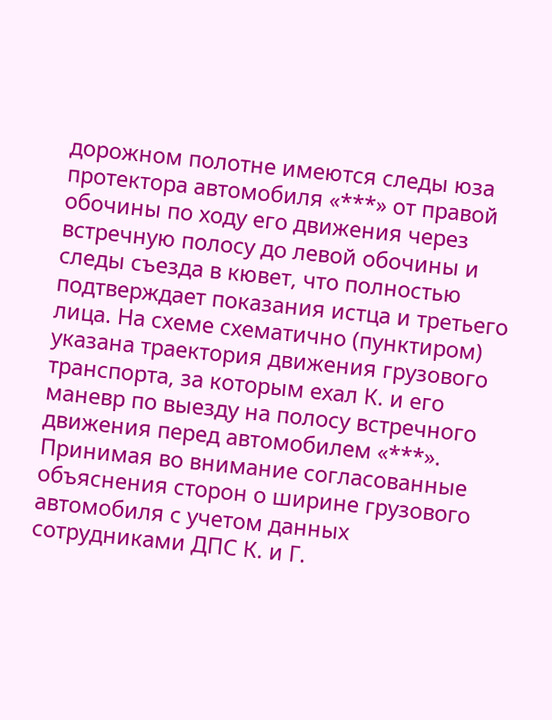дорожном полотне имеются следы юза протектора автомобиля «***» от правой обочины по ходу его движения через встречную полосу до левой обочины и следы съезда в кювет, что полностью подтверждает показания истца и третьего лица. На схеме схематично (пунктиром) указана траектория движения грузового транспорта, за которым ехал К. и его маневр по выезду на полосу встречного движения перед автомобилем «***». Принимая во внимание согласованные объяснения сторон о ширине грузового автомобиля с учетом данных сотрудниками ДПС К. и Г.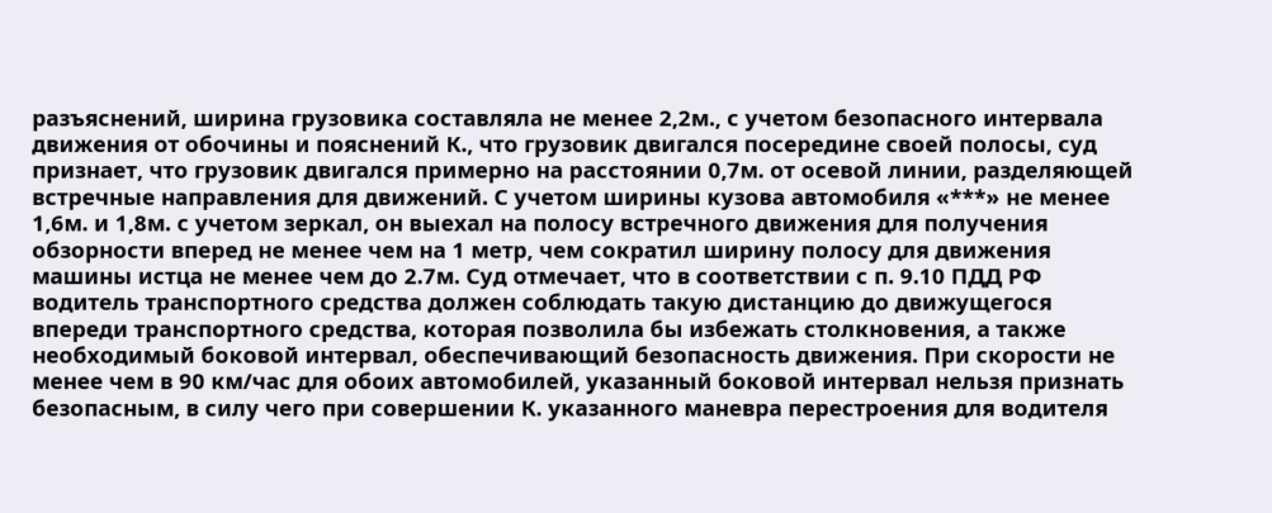разъяснений, ширина грузовика составляла не менее 2,2м., с учетом безопасного интервала движения от обочины и пояснений К., что грузовик двигался посередине своей полосы, суд признает, что грузовик двигался примерно на расстоянии 0,7м. от осевой линии, разделяющей встречные направления для движений. С учетом ширины кузова автомобиля «***» не менее 1,6м. и 1,8м. с учетом зеркал, он выехал на полосу встречного движения для получения обзорности вперед не менее чем на 1 метр, чем сократил ширину полосу для движения машины истца не менее чем до 2.7м. Суд отмечает, что в соответствии с п. 9.10 ПДД РФ водитель транспортного средства должен соблюдать такую дистанцию до движущегося впереди транспортного средства, которая позволила бы избежать столкновения, а также необходимый боковой интервал, обеспечивающий безопасность движения. При скорости не менее чем в 90 км/час для обоих автомобилей, указанный боковой интервал нельзя признать безопасным, в силу чего при совершении К. указанного маневра перестроения для водителя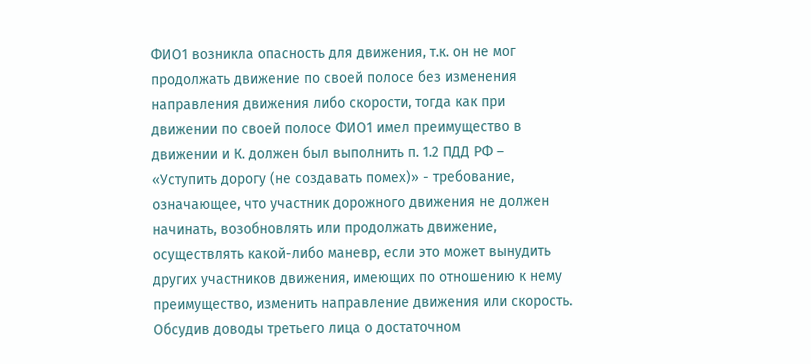ФИО1 возникла опасность для движения, т.к. он не мог продолжать движение по своей полосе без изменения направления движения либо скорости, тогда как при движении по своей полосе ФИО1 имел преимущество в движении и К. должен был выполнить п. 1.2 ПДД РФ – «Уступить дорогу (не создавать помех)» - требование, означающее, что участник дорожного движения не должен начинать, возобновлять или продолжать движение, осуществлять какой-либо маневр, если это может вынудить других участников движения, имеющих по отношению к нему преимущество, изменить направление движения или скорость. Обсудив доводы третьего лица о достаточном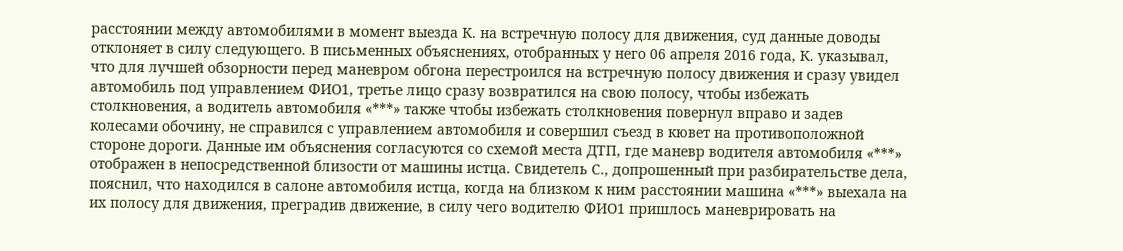расстоянии между автомобилями в момент выезда К. на встречную полосу для движения, суд данные доводы отклоняет в силу следующего. В письменных объяснениях, отобранных у него 06 апреля 2016 года, К. указывал, что для лучшей обзорности перед маневром обгона перестроился на встречную полосу движения и сразу увидел автомобиль под управлением ФИО1, третье лицо сразу возвратился на свою полосу, чтобы избежать столкновения, а водитель автомобиля «***» также чтобы избежать столкновения повернул вправо и задев колесами обочину, не справился с управлением автомобиля и совершил съезд в кювет на противоположной стороне дороги. Данные им объяснения согласуются со схемой места ДТП, где маневр водителя автомобиля «***» отображен в непосредственной близости от машины истца. Свидетель С., допрошенный при разбирательстве дела, пояснил, что находился в салоне автомобиля истца, когда на близком к ним расстоянии машина «***» выехала на их полосу для движения, преградив движение, в силу чего водителю ФИО1 пришлось маневрировать на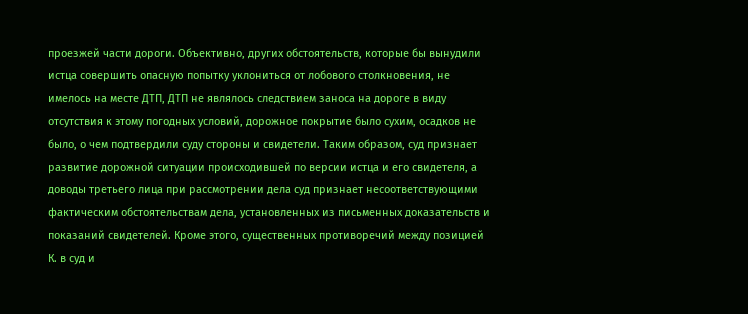проезжей части дороги. Объективно, других обстоятельств, которые бы вынудили истца совершить опасную попытку уклониться от лобового столкновения, не имелось на месте ДТП, ДТП не являлось следствием заноса на дороге в виду отсутствия к этому погодных условий, дорожное покрытие было сухим, осадков не было, о чем подтвердили суду стороны и свидетели. Таким образом, суд признает развитие дорожной ситуации происходившей по версии истца и его свидетеля, а доводы третьего лица при рассмотрении дела суд признает несоответствующими фактическим обстоятельствам дела, установленных из письменных доказательств и показаний свидетелей. Кроме этого, существенных противоречий между позицией К. в суд и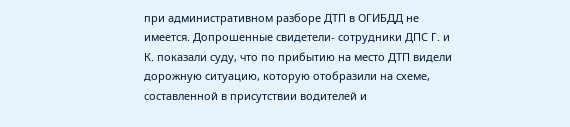при административном разборе ДТП в ОГИБДД не имеется. Допрошенные свидетели- сотрудники ДПС Г. и К. показали суду, что по прибытию на место ДТП видели дорожную ситуацию, которую отобразили на схеме, составленной в присутствии водителей и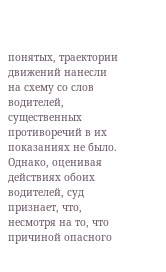понятых, траектории движений нанесли на схему со слов водителей, существенных противоречий в их показаниях не было. Однако, оценивая действиях обоих водителей, суд признает, что, несмотря на то, что причиной опасного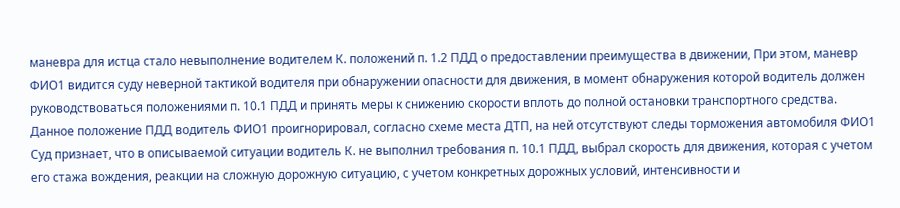маневра для истца стало невыполнение водителем К. положений п. 1.2 ПДД о предоставлении преимущества в движении, При этом, маневр ФИО1 видится суду неверной тактикой водителя при обнаружении опасности для движения, в момент обнаружения которой водитель должен руководствоваться положениями п. 10.1 ПДД и принять меры к снижению скорости вплоть до полной остановки транспортного средства. Данное положение ПДД водитель ФИО1 проигнорировал, согласно схеме места ДТП, на ней отсутствуют следы торможения автомобиля ФИО1 Суд признает, что в описываемой ситуации водитель К. не выполнил требования п. 10.1 ПДД, выбрал скорость для движения, которая с учетом его стажа вождения, реакции на сложную дорожную ситуацию, с учетом конкретных дорожных условий, интенсивности и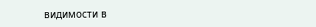видимости в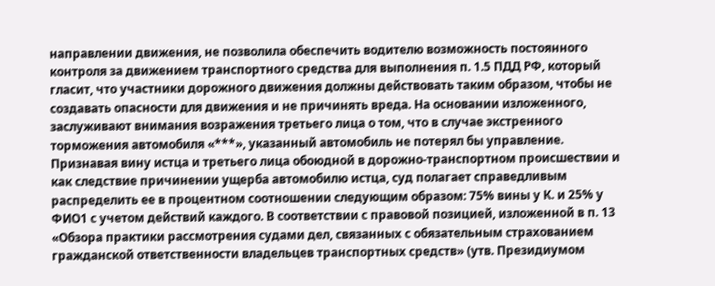направлении движения, не позволила обеспечить водителю возможность постоянного контроля за движением транспортного средства для выполнения п. 1.5 ПДД РФ, который гласит, что участники дорожного движения должны действовать таким образом, чтобы не создавать опасности для движения и не причинять вреда. На основании изложенного, заслуживают внимания возражения третьего лица о том, что в случае экстренного торможения автомобиля «***», указанный автомобиль не потерял бы управление. Признавая вину истца и третьего лица обоюдной в дорожно-транспортном происшествии и как следствие причинении ущерба автомобилю истца, суд полагает справедливым распределить ее в процентном соотношении следующим образом: 75% вины у К. и 25% у ФИО1 с учетом действий каждого. В соответствии с правовой позицией, изложенной в п. 13 «Обзора практики рассмотрения судами дел, связанных с обязательным страхованием гражданской ответственности владельцев транспортных средств» (утв. Президиумом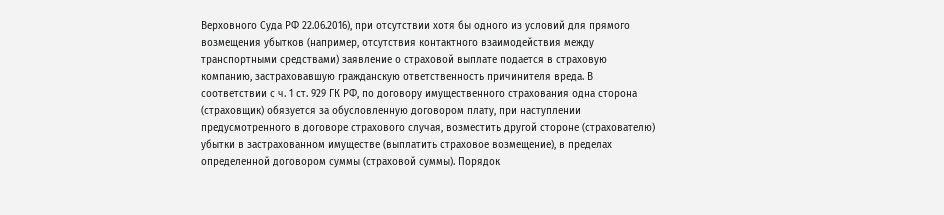Верховного Суда РФ 22.06.2016), при отсутствии хотя бы одного из условий для прямого возмещения убытков (например, отсутствия контактного взаимодействия между транспортными средствами) заявление о страховой выплате подается в страховую компанию, застраховавшую гражданскую ответственность причинителя вреда. В соответствии с ч. 1 ст. 929 ГК РФ, по договору имущественного страхования одна сторона (страховщик) обязуется за обусловленную договором плату, при наступлении предусмотренного в договоре страхового случая, возместить другой стороне (страхователю) убытки в застрахованном имуществе (выплатить страховое возмещение), в пределах определенной договором суммы (страховой суммы). Порядок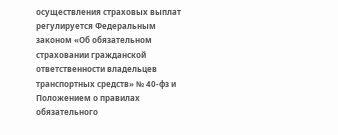осуществления страховых выплат регулируется Федеральным законом «Об обязательном страховании гражданской ответственности владельцев транспортных средств» № 40-фз и Положением о правилах обязательного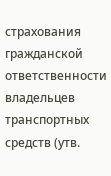страхования гражданской ответственности владельцев транспортных средств (утв.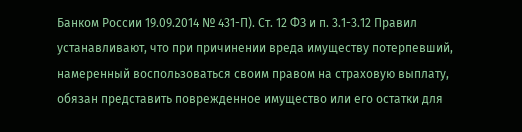Банком России 19.09.2014 № 431-П). Ст. 12 ФЗ и п. 3.1-3.12 Правил устанавливают, что при причинении вреда имуществу потерпевший, намеренный воспользоваться своим правом на страховую выплату, обязан представить поврежденное имущество или его остатки для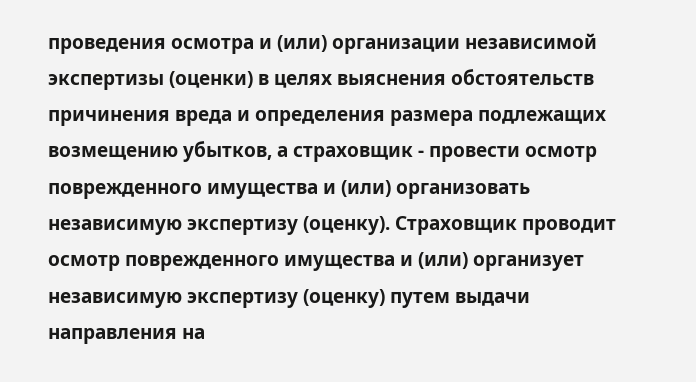проведения осмотра и (или) организации независимой экспертизы (оценки) в целях выяснения обстоятельств причинения вреда и определения размера подлежащих возмещению убытков, а страховщик - провести осмотр поврежденного имущества и (или) организовать независимую экспертизу (оценку). Страховщик проводит осмотр поврежденного имущества и (или) организует независимую экспертизу (оценку) путем выдачи направления на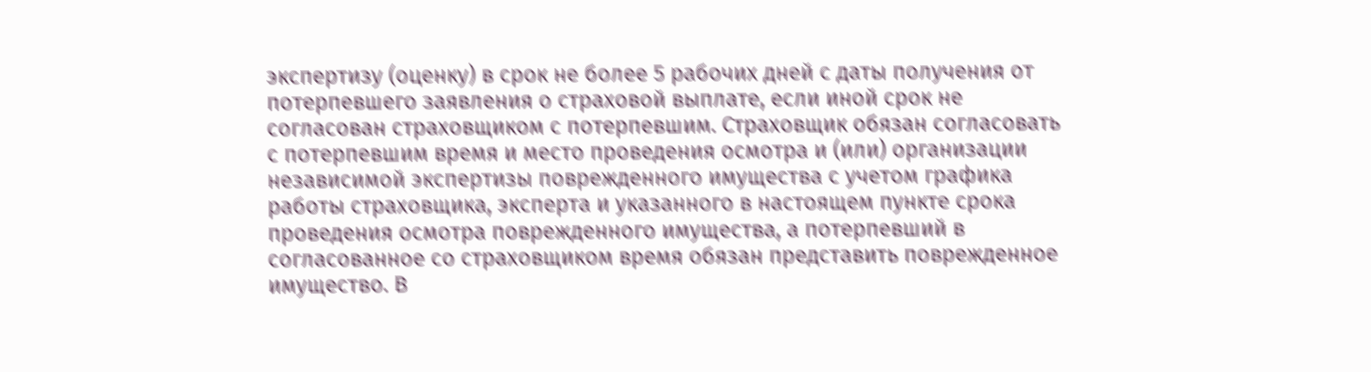экспертизу (оценку) в срок не более 5 рабочих дней с даты получения от потерпевшего заявления о страховой выплате, если иной срок не согласован страховщиком с потерпевшим. Страховщик обязан согласовать с потерпевшим время и место проведения осмотра и (или) организации независимой экспертизы поврежденного имущества с учетом графика работы страховщика, эксперта и указанного в настоящем пункте срока проведения осмотра поврежденного имущества, а потерпевший в согласованное со страховщиком время обязан представить поврежденное имущество. В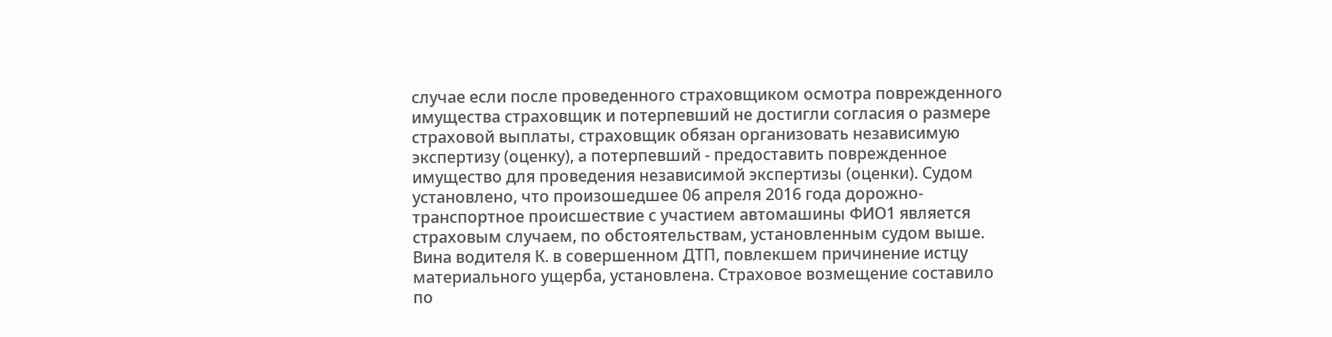случае если после проведенного страховщиком осмотра поврежденного имущества страховщик и потерпевший не достигли согласия о размере страховой выплаты, страховщик обязан организовать независимую экспертизу (оценку), а потерпевший - предоставить поврежденное имущество для проведения независимой экспертизы (оценки). Судом установлено, что произошедшее 06 апреля 2016 года дорожно-транспортное происшествие с участием автомашины ФИО1 является страховым случаем, по обстоятельствам, установленным судом выше. Вина водителя К. в совершенном ДТП, повлекшем причинение истцу материального ущерба, установлена. Страховое возмещение составило по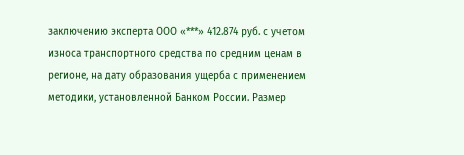заключению эксперта ООО «***» 412.874 руб. с учетом износа транспортного средства по средним ценам в регионе, на дату образования ущерба с применением методики, установленной Банком России. Размер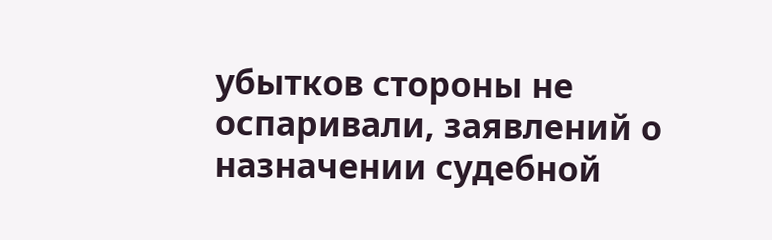убытков стороны не оспаривали, заявлений о назначении судебной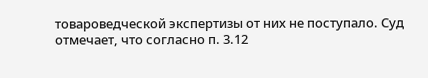товароведческой экспертизы от них не поступало. Суд отмечает, что согласно п. 3.12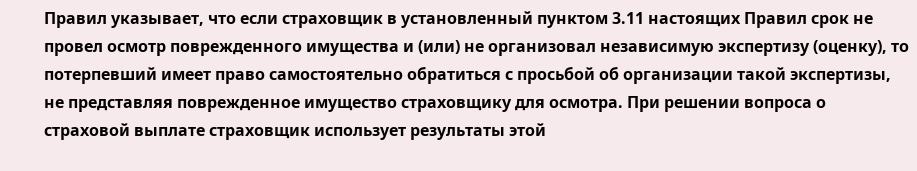Правил указывает, что если страховщик в установленный пунктом 3.11 настоящих Правил срок не провел осмотр поврежденного имущества и (или) не организовал независимую экспертизу (оценку), то потерпевший имеет право самостоятельно обратиться с просьбой об организации такой экспертизы, не представляя поврежденное имущество страховщику для осмотра. При решении вопроса о страховой выплате страховщик использует результаты этой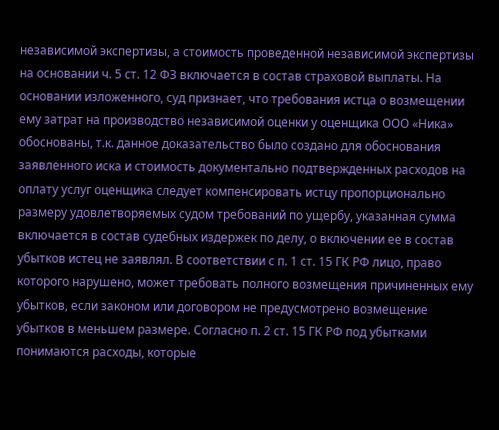независимой экспертизы, а стоимость проведенной независимой экспертизы на основании ч. 5 ст. 12 ФЗ включается в состав страховой выплаты. На основании изложенного, суд признает, что требования истца о возмещении ему затрат на производство независимой оценки у оценщика ООО «Ника» обоснованы, т.к. данное доказательство было создано для обоснования заявленного иска и стоимость документально подтвержденных расходов на оплату услуг оценщика следует компенсировать истцу пропорционально размеру удовлетворяемых судом требований по ущербу, указанная сумма включается в состав судебных издержек по делу, о включении ее в состав убытков истец не заявлял. В соответствии с п. 1 ст. 15 ГК РФ лицо, право которого нарушено, может требовать полного возмещения причиненных ему убытков, если законом или договором не предусмотрено возмещение убытков в меньшем размере. Согласно п. 2 ст. 15 ГК РФ под убытками понимаются расходы, которые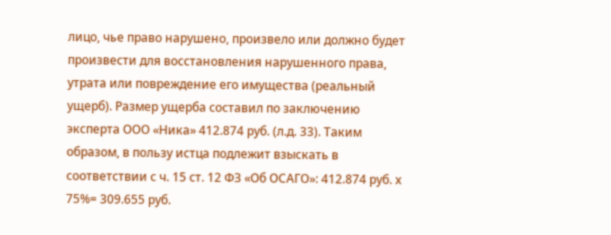лицо, чье право нарушено, произвело или должно будет произвести для восстановления нарушенного права, утрата или повреждение его имущества (реальный ущерб). Размер ущерба составил по заключению эксперта ООО «Ника» 412.874 руб. (л.д. 33). Таким образом, в пользу истца подлежит взыскать в соответствии с ч. 15 ст. 12 ФЗ «Об ОСАГО»: 412.874 руб. х 75%= 309.655 руб.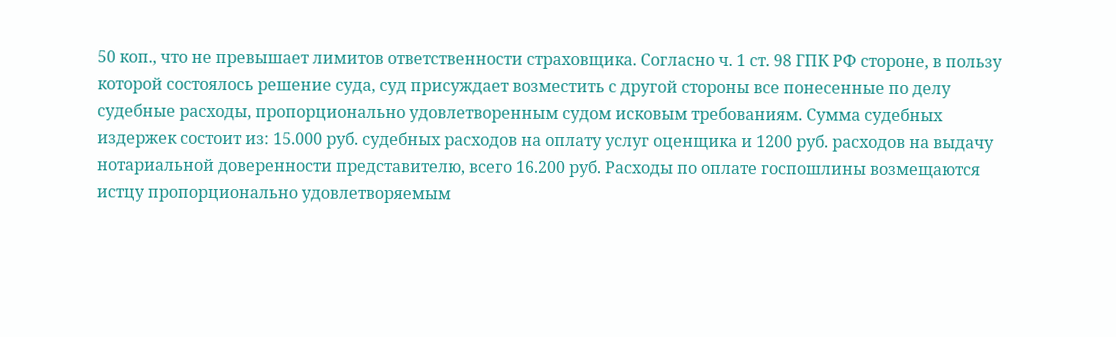50 коп., что не превышает лимитов ответственности страховщика. Согласно ч. 1 ст. 98 ГПК РФ стороне, в пользу которой состоялось решение суда, суд присуждает возместить с другой стороны все понесенные по делу судебные расходы, пропорционально удовлетворенным судом исковым требованиям. Сумма судебных издержек состоит из: 15.000 руб. судебных расходов на оплату услуг оценщика и 1200 руб. расходов на выдачу нотариальной доверенности представителю, всего 16.200 руб. Расходы по оплате госпошлины возмещаются истцу пропорционально удовлетворяемым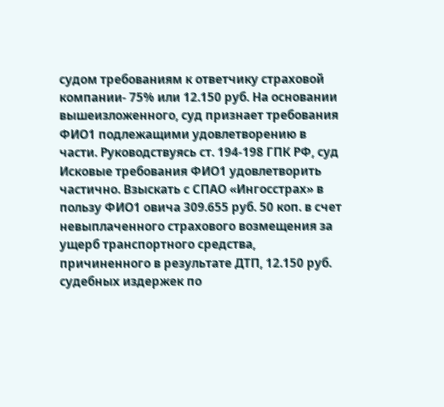судом требованиям к ответчику страховой компании- 75% или 12.150 руб. На основании вышеизложенного, суд признает требования ФИО1 подлежащими удовлетворению в части. Руководствуясь ст. 194-198 ГПК РФ, суд Исковые требования ФИО1 удовлетворить частично. Взыскать с СПАО «Ингосстрах» в пользу ФИО1 овича 309.655 руб. 50 коп. в счет невыплаченного страхового возмещения за ущерб транспортного средства, причиненного в результате ДТП, 12.150 руб. судебных издержек по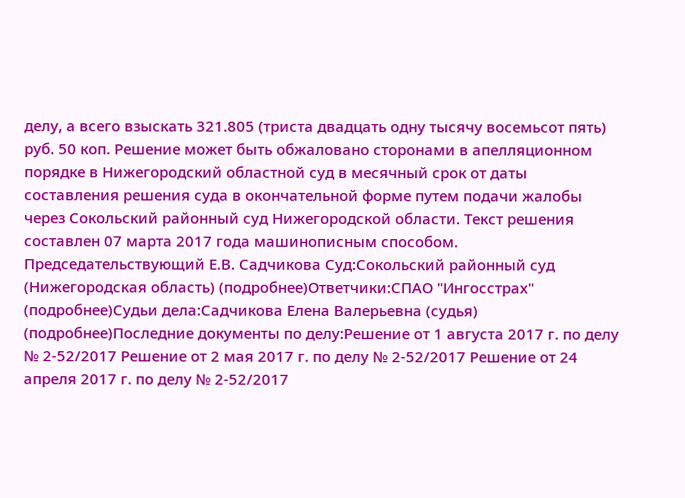делу, а всего взыскать 321.805 (триста двадцать одну тысячу восемьсот пять) руб. 50 коп. Решение может быть обжаловано сторонами в апелляционном порядке в Нижегородский областной суд в месячный срок от даты составления решения суда в окончательной форме путем подачи жалобы через Сокольский районный суд Нижегородской области. Текст решения составлен 07 марта 2017 года машинописным способом. Председательствующий Е.В. Садчикова Суд:Сокольский районный суд (Нижегородская область) (подробнее)Ответчики:СПАО "Ингосстрах" (подробнее)Судьи дела:Садчикова Елена Валерьевна (судья) (подробнее)Последние документы по делу:Решение от 1 августа 2017 г. по делу № 2-52/2017 Решение от 2 мая 2017 г. по делу № 2-52/2017 Решение от 24 апреля 2017 г. по делу № 2-52/2017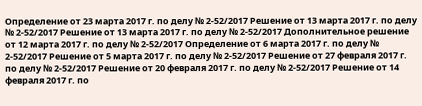Определение от 23 марта 2017 г. по делу № 2-52/2017 Решение от 13 марта 2017 г. по делу № 2-52/2017 Решение от 13 марта 2017 г. по делу № 2-52/2017 Дополнительное решение от 12 марта 2017 г. по делу № 2-52/2017 Определение от 6 марта 2017 г. по делу № 2-52/2017 Решение от 5 марта 2017 г. по делу № 2-52/2017 Решение от 27 февраля 2017 г. по делу № 2-52/2017 Решение от 20 февраля 2017 г. по делу № 2-52/2017 Решение от 14 февраля 2017 г. по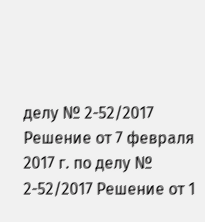делу № 2-52/2017 Решение от 7 февраля 2017 г. по делу № 2-52/2017 Решение от 1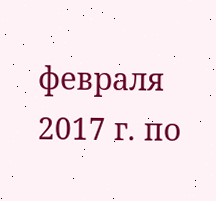февраля 2017 г. по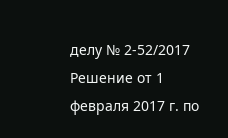делу № 2-52/2017 Решение от 1 февраля 2017 г. по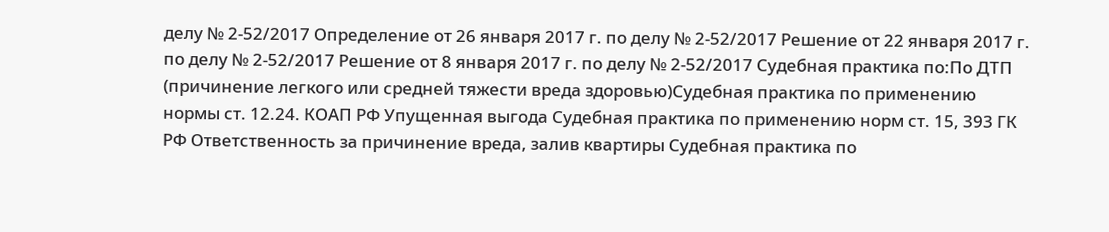делу № 2-52/2017 Определение от 26 января 2017 г. по делу № 2-52/2017 Решение от 22 января 2017 г. по делу № 2-52/2017 Решение от 8 января 2017 г. по делу № 2-52/2017 Судебная практика по:По ДТП (причинение легкого или средней тяжести вреда здоровью)Судебная практика по применению нормы ст. 12.24. КОАП РФ Упущенная выгода Судебная практика по применению норм ст. 15, 393 ГК РФ Ответственность за причинение вреда, залив квартиры Судебная практика по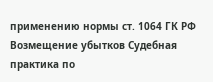применению нормы ст. 1064 ГК РФ Возмещение убытков Судебная практика по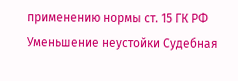применению нормы ст. 15 ГК РФ Уменьшение неустойки Судебная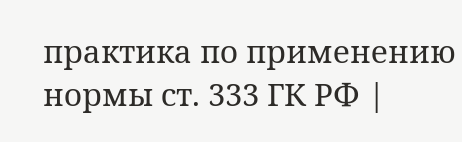практика по применению нормы ст. 333 ГК РФ |